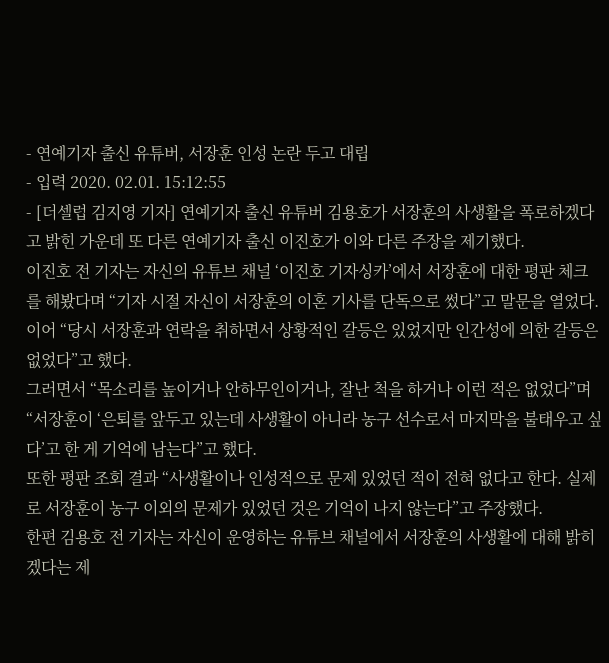- 연예기자 출신 유튜버, 서장훈 인성 논란 두고 대립
- 입력 2020. 02.01. 15:12:55
- [더셀럽 김지영 기자] 연예기자 출신 유튜버 김용호가 서장훈의 사생활을 폭로하겠다고 밝힌 가운데 또 다른 연예기자 출신 이진호가 이와 다른 주장을 제기했다.
이진호 전 기자는 자신의 유튜브 채널 ‘이진호 기자싱카’에서 서장훈에 대한 평판 체크를 해봤다며 “기자 시절 자신이 서장훈의 이혼 기사를 단독으로 썼다”고 말문을 열었다. 이어 “당시 서장훈과 연락을 취하면서 상황적인 갈등은 있었지만 인간성에 의한 갈등은 없었다”고 했다.
그러면서 “목소리를 높이거나 안하무인이거나, 잘난 척을 하거나 이런 적은 없었다”며 “서장훈이 ‘은퇴를 앞두고 있는데 사생활이 아니라 농구 선수로서 마지막을 불태우고 싶다’고 한 게 기억에 남는다”고 했다.
또한 평판 조회 결과 “사생활이나 인성적으로 문제 있었던 적이 전혀 없다고 한다. 실제로 서장훈이 농구 이외의 문제가 있었던 것은 기억이 나지 않는다”고 주장했다.
한편 김용호 전 기자는 자신이 운영하는 유튜브 채널에서 서장훈의 사생활에 대해 밝히겠다는 제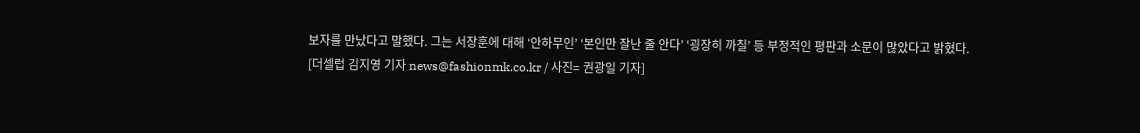보자를 만났다고 말했다. 그는 서장훈에 대해 ‘안하무인’ ‘본인만 잘난 줄 안다’ ‘굉장히 까칠’ 등 부정적인 평판과 소문이 많았다고 밝혔다.
[더셀럽 김지영 기자 news@fashionmk.co.kr / 사진= 권광일 기자]